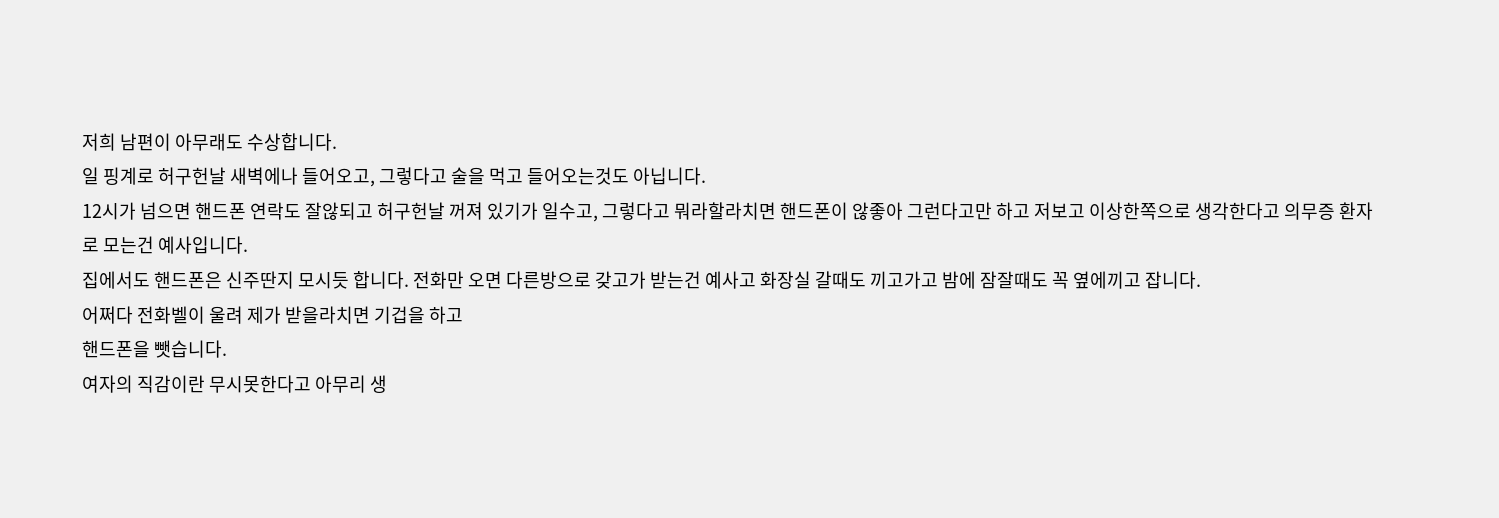저희 남편이 아무래도 수상합니다.
일 핑계로 허구헌날 새벽에나 들어오고, 그렇다고 술을 먹고 들어오는것도 아닙니다.
12시가 넘으면 핸드폰 연락도 잘않되고 허구헌날 꺼져 있기가 일수고, 그렇다고 뭐라할라치면 핸드폰이 않좋아 그런다고만 하고 저보고 이상한쪽으로 생각한다고 의무증 환자로 모는건 예사입니다.
집에서도 핸드폰은 신주딴지 모시듯 합니다. 전화만 오면 다른방으로 갖고가 받는건 예사고 화장실 갈때도 끼고가고 밤에 잠잘때도 꼭 옆에끼고 잡니다.
어쩌다 전화벨이 울려 제가 받을라치면 기겁을 하고
핸드폰을 뺏습니다.
여자의 직감이란 무시못한다고 아무리 생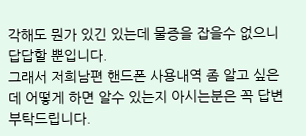각해도 뭔가 있긴 있는데 물증을 잡을수 없으니 답답할 뿐입니다.
그래서 저희남편 핸드폰 사용내역 좀 알고 싶은데 어떻게 하면 알수 있는지 아시는분은 꼭 답변 부탁드립니다.